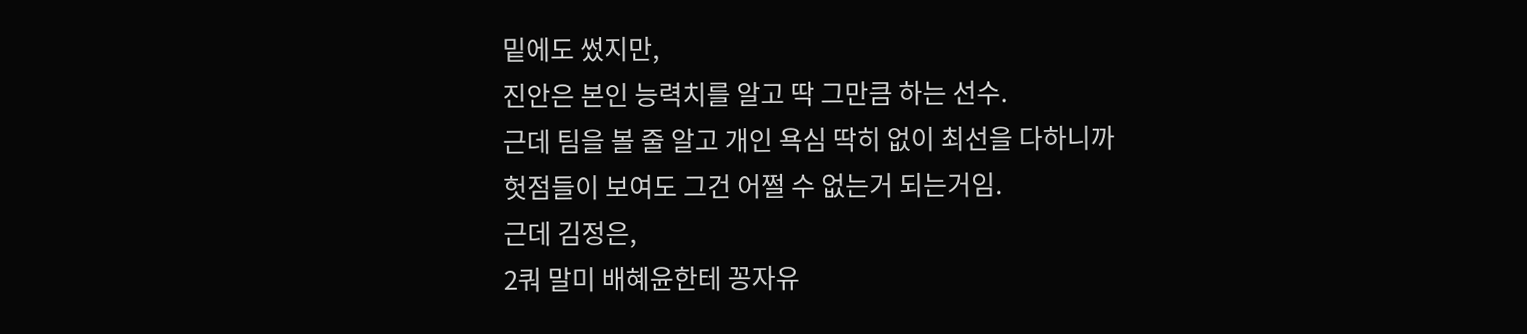밑에도 썼지만,
진안은 본인 능력치를 알고 딱 그만큼 하는 선수.
근데 팀을 볼 줄 알고 개인 욕심 딱히 없이 최선을 다하니까
헛점들이 보여도 그건 어쩔 수 없는거 되는거임.
근데 김정은,
2쿼 말미 배혜윤한테 꽁자유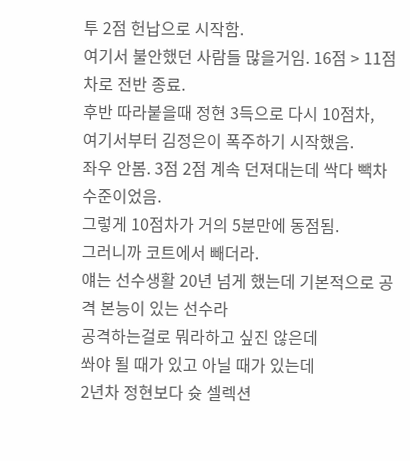투 2점 헌납으로 시작함.
여기서 불안했던 사람들 많을거임. 16점 > 11점차로 전반 종료.
후반 따라붙을때 정현 3득으로 다시 10점차,
여기서부터 김정은이 폭주하기 시작했음.
좌우 안봄. 3점 2점 계속 던져대는데 싹다 빽차 수준이었음.
그렇게 10점차가 거의 5분만에 동점됨.
그러니까 코트에서 빼더라.
얘는 선수생활 20년 넘게 했는데 기본적으로 공격 본능이 있는 선수라
공격하는걸로 뭐라하고 싶진 않은데
쏴야 될 때가 있고 아닐 때가 있는데
2년차 정현보다 슛 셀렉션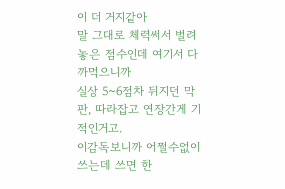이 더 거지같아
말 그대로 체력써서 벌려놓은 점수인데 여기서 다 까먹으니까
실상 5~6점차 뒤지던 막판, 따라잡고 연장간게 기적인거고.
이감독보니까 어쩔수없이 쓰는데 쓰면 한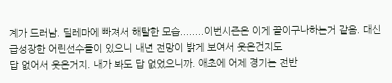계가 드러남. 딜레마에 빠져서 해탈한 모습........이번시즌은 이게 끝이구나하는거 같음. 대신 급성장한 어린선수들이 있으니 내년 전망이 밝게 보여서 웃은건지도
답 없어서 웃은거지. 내가 봐도 답 없었으니까. 애초에 어제 경기는 전반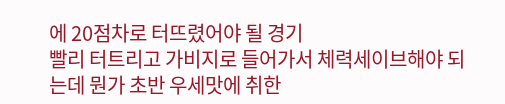에 20점차로 터뜨렸어야 될 경기
빨리 터트리고 가비지로 들어가서 체력세이브해야 되는데 뭔가 초반 우세맛에 취한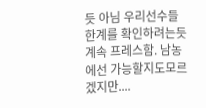듯 아님 우리선수들 한계를 확인하려는듯 계속 프레스함. 남농에선 가능할지도모르겠지만....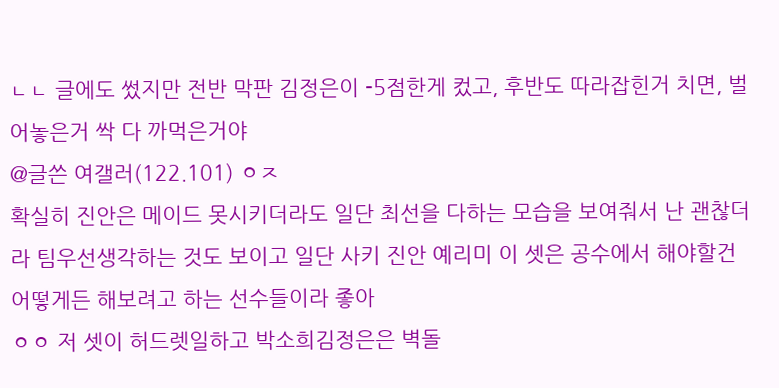ㄴㄴ 글에도 썼지만 전반 막판 김정은이 -5점한게 컸고, 후반도 따라잡힌거 치면, 벌어놓은거 싹 다 까먹은거야
@글쓴 여갤러(122.101) ㅇㅈ
확실히 진안은 메이드 못시키더라도 일단 최선을 다하는 모습을 보여줘서 난 괜찮더라 팀우선생각하는 것도 보이고 일단 사키 진안 예리미 이 셋은 공수에서 해야할건 어떻게든 해보려고 하는 선수들이라 좋아
ㅇㅇ 저 셋이 허드렛일하고 박소희김정은은 벽돌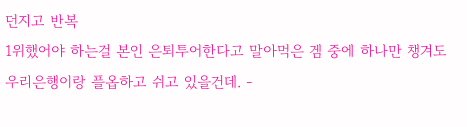던지고 반복
1위했어야 하는걸 본인 은퇴투어한다고 말아먹은 겜 중에 하나만 챙겨도 우리은행이랑 플옵하고 쉬고 있을건데. -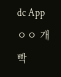dc App
ㅇㅇ 개빡